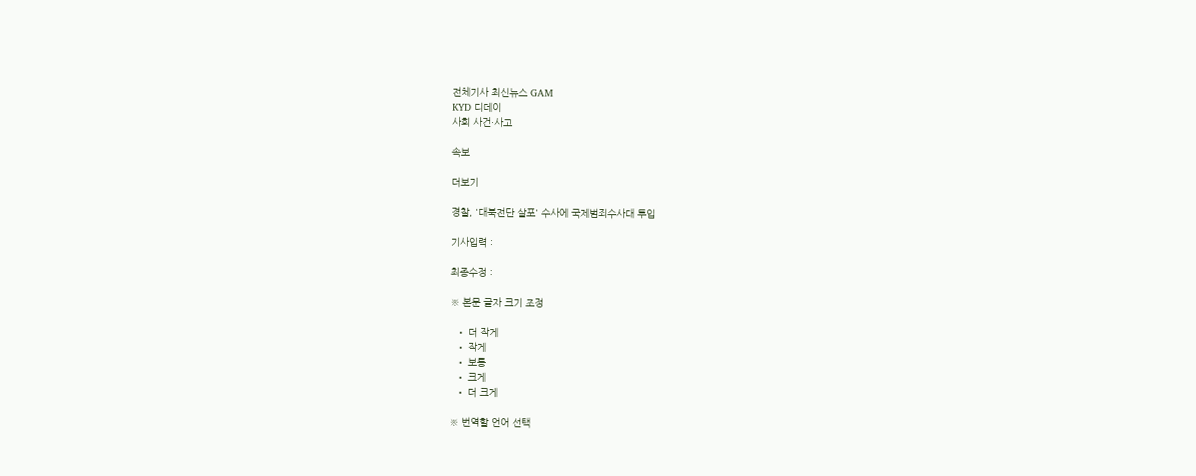전체기사 최신뉴스 GAM
KYD 디데이
사회 사건·사고

속보

더보기

경찰, '대북전단 살포' 수사에 국제범죄수사대 투입

기사입력 :

최종수정 :

※ 본문 글자 크기 조정

  • 더 작게
  • 작게
  • 보통
  • 크게
  • 더 크게

※ 번역할 언어 선택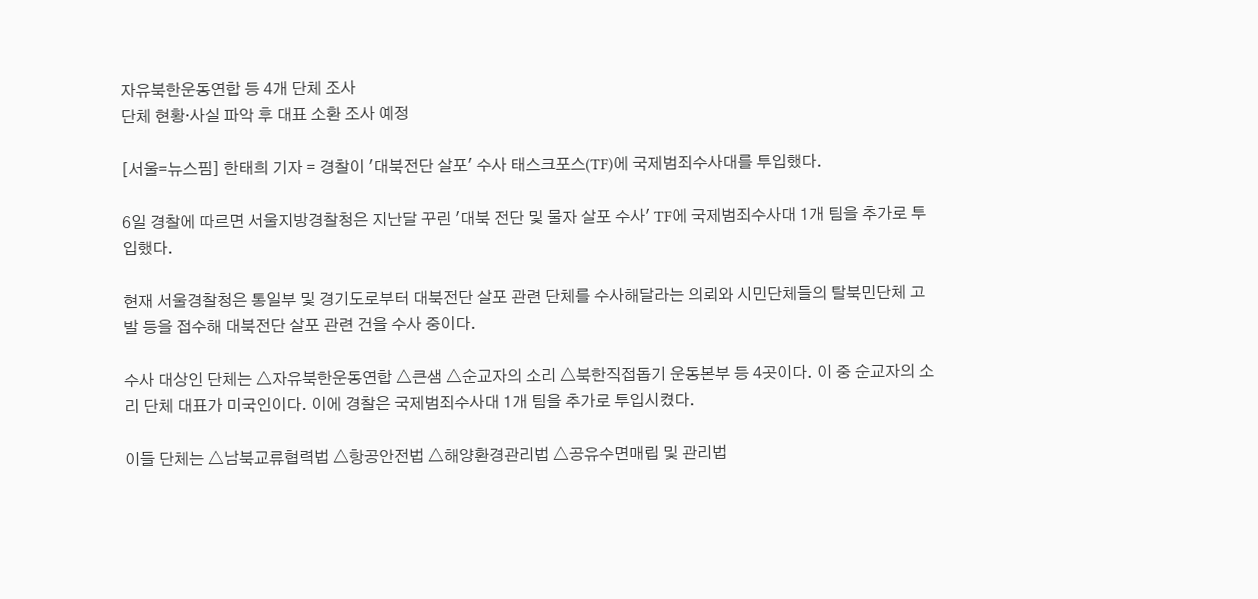자유북한운동연합 등 4개 단체 조사
단체 현황·사실 파악 후 대표 소환 조사 예정

[서울=뉴스핌] 한태희 기자 = 경찰이 '대북전단 살포' 수사 태스크포스(TF)에 국제범죄수사대를 투입했다.

6일 경찰에 따르면 서울지방경찰청은 지난달 꾸린 '대북 전단 및 물자 살포 수사' TF에 국제범죄수사대 1개 팀을 추가로 투입했다.

현재 서울경찰청은 통일부 및 경기도로부터 대북전단 살포 관련 단체를 수사해달라는 의뢰와 시민단체들의 탈북민단체 고발 등을 접수해 대북전단 살포 관련 건을 수사 중이다.

수사 대상인 단체는 △자유북한운동연합 △큰샘 △순교자의 소리 △북한직접돕기 운동본부 등 4곳이다. 이 중 순교자의 소리 단체 대표가 미국인이다. 이에 경찰은 국제범죄수사대 1개 팀을 추가로 투입시켰다.

이들 단체는 △남북교류협력법 △항공안전법 △해양환경관리법 △공유수면매립 및 관리법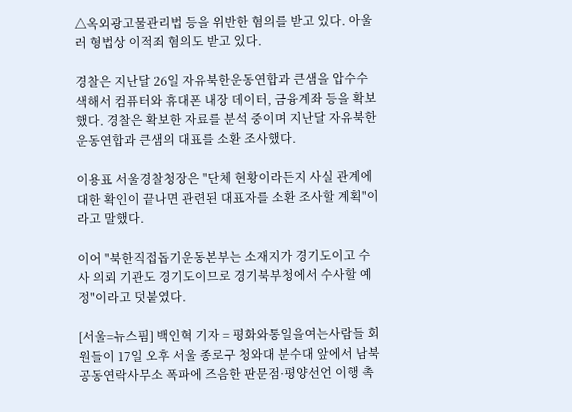△옥외광고물관리법 등을 위반한 혐의를 받고 있다. 아울러 형법상 이적죄 혐의도 받고 있다.

경찰은 지난달 26일 자유북한운동연합과 큰샘을 압수수색해서 컴퓨터와 휴대폰 내장 데이터, 금융계좌 등을 확보했다. 경찰은 확보한 자료를 분석 중이며 지난달 자유북한운동연합과 큰샘의 대표를 소환 조사했다.

이용표 서울경찰청장은 "단체 현황이라든지 사실 관계에 대한 확인이 끝나면 관련된 대표자를 소환 조사할 계획"이라고 말했다.

이어 "북한직접돕기운동본부는 소재지가 경기도이고 수사 의뢰 기관도 경기도이므로 경기북부청에서 수사할 예정"이라고 덧붙였다.

[서울=뉴스핌] 백인혁 기자 = 평화와통일을여는사람들 회원들이 17일 오후 서울 종로구 청와대 분수대 앞에서 남북공동연락사무소 폭파에 즈음한 판문점·평양선언 이행 촉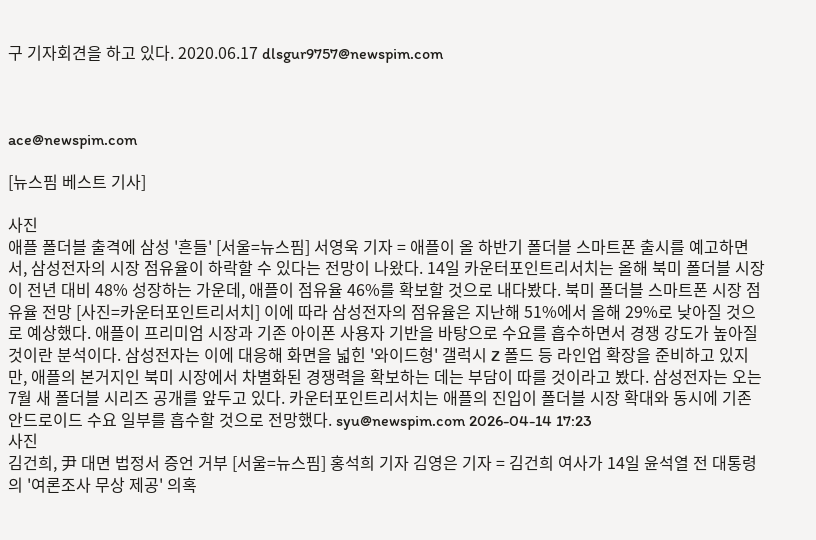구 기자회견을 하고 있다. 2020.06.17 dlsgur9757@newspim.com



ace@newspim.com

[뉴스핌 베스트 기사]

사진
애플 폴더블 출격에 삼성 '흔들' [서울=뉴스핌] 서영욱 기자 = 애플이 올 하반기 폴더블 스마트폰 출시를 예고하면서, 삼성전자의 시장 점유율이 하락할 수 있다는 전망이 나왔다. 14일 카운터포인트리서치는 올해 북미 폴더블 시장이 전년 대비 48% 성장하는 가운데, 애플이 점유율 46%를 확보할 것으로 내다봤다. 북미 폴더블 스마트폰 시장 점유율 전망 [사진=카운터포인트리서치] 이에 따라 삼성전자의 점유율은 지난해 51%에서 올해 29%로 낮아질 것으로 예상했다. 애플이 프리미엄 시장과 기존 아이폰 사용자 기반을 바탕으로 수요를 흡수하면서 경쟁 강도가 높아질 것이란 분석이다. 삼성전자는 이에 대응해 화면을 넓힌 '와이드형' 갤럭시 Z 폴드 등 라인업 확장을 준비하고 있지만, 애플의 본거지인 북미 시장에서 차별화된 경쟁력을 확보하는 데는 부담이 따를 것이라고 봤다. 삼성전자는 오는 7월 새 폴더블 시리즈 공개를 앞두고 있다. 카운터포인트리서치는 애플의 진입이 폴더블 시장 확대와 동시에 기존 안드로이드 수요 일부를 흡수할 것으로 전망했다. syu@newspim.com 2026-04-14 17:23
사진
김건희, 尹 대면 법정서 증언 거부 [서울=뉴스핌] 홍석희 기자 김영은 기자 = 김건희 여사가 14일 윤석열 전 대통령의 '여론조사 무상 제공' 의혹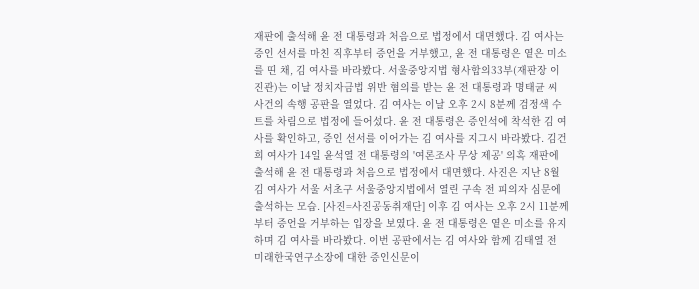재판에 출석해 윤 전 대통령과 처음으로 법정에서 대면했다. 김 여사는 증인 선서를 마친 직후부터 증언을 거부했고, 윤 전 대통령은 옅은 미소를 띤 채, 김 여사를 바라봤다. 서울중앙지법 형사합의33부(재판장 이진관)는 이날 정치자금법 위반 혐의를 받는 윤 전 대통령과 명태균 씨 사건의 속행 공판을 열었다. 김 여사는 이날 오후 2시 8분께 검정색 수트를 차림으로 법정에 들어섰다. 윤 전 대통령은 증인석에 착석한 김 여사를 확인하고, 증인 선서를 이어가는 김 여사를 지그시 바라봤다. 김건희 여사가 14일 윤석열 전 대통령의 '여론조사 무상 제공' 의혹 재판에 출석해 윤 전 대통령과 처음으로 법정에서 대면했다. 사진은 지난 8월 김 여사가 서울 서초구 서울중앙지법에서 열린 구속 전 피의자 심문에 출석하는 모습. [사진=사진공동취재단] 이후 김 여사는 오후 2시 11분께부터 증언을 거부하는 입장을 보였다. 윤 전 대통령은 옅은 미소를 유지하며 김 여사를 바라봤다. 이번 공판에서는 김 여사와 함께 김태열 전 미래한국연구소장에 대한 증인신문이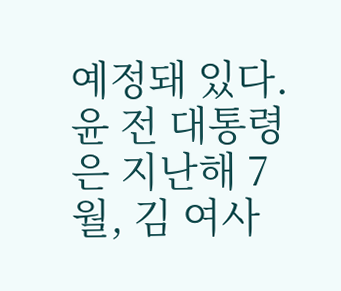예정돼 있다. 윤 전 대통령은 지난해 7월, 김 여사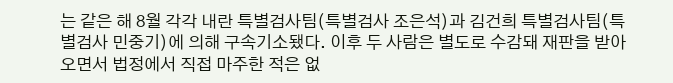는 같은 해 8월 각각 내란 특별검사팀(특별검사 조은석)과 김건희 특별검사팀(특별검사 민중기)에 의해 구속기소됐다. 이후 두 사람은 별도로 수감돼 재판을 받아오면서 법정에서 직접 마주한 적은 없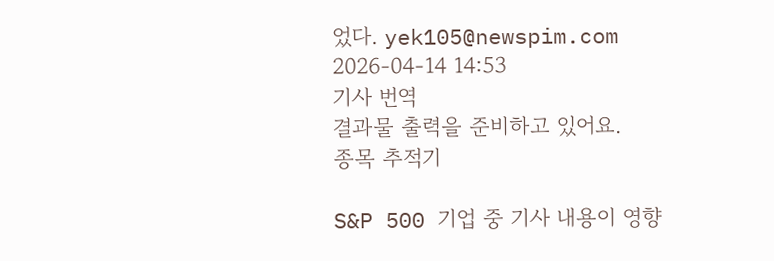었다. yek105@newspim.com   2026-04-14 14:53
기사 번역
결과물 출력을 준비하고 있어요.
종목 추적기

S&P 500 기업 중 기사 내용이 영향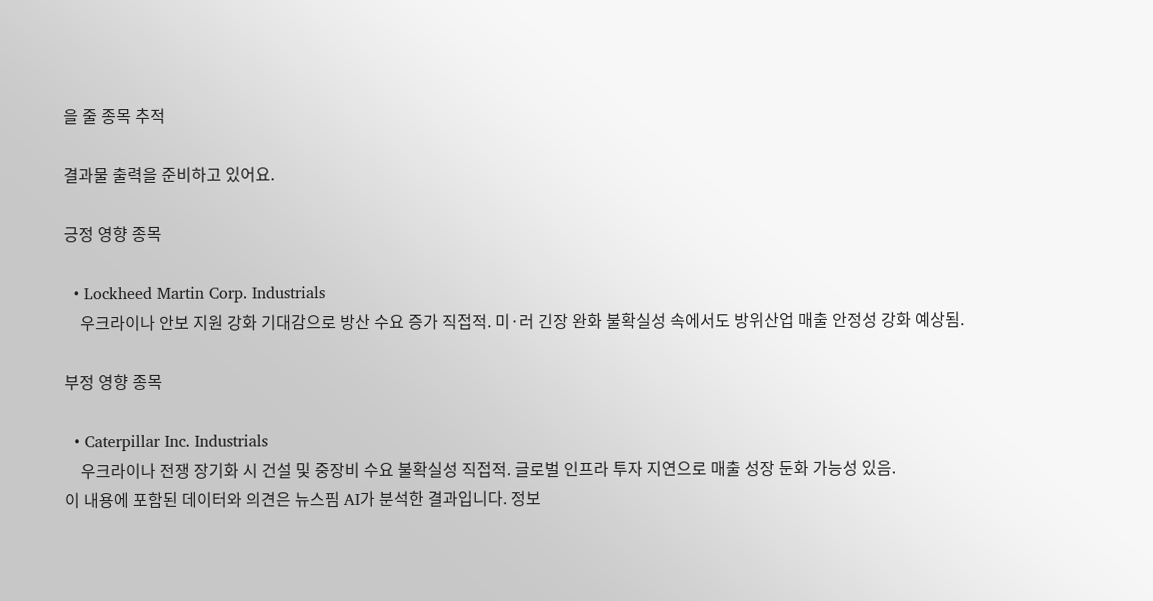을 줄 종목 추적

결과물 출력을 준비하고 있어요.

긍정 영향 종목

  • Lockheed Martin Corp. Industrials
    우크라이나 안보 지원 강화 기대감으로 방산 수요 증가 직접적. 미·러 긴장 완화 불확실성 속에서도 방위산업 매출 안정성 강화 예상됨.

부정 영향 종목

  • Caterpillar Inc. Industrials
    우크라이나 전쟁 장기화 시 건설 및 중장비 수요 불확실성 직접적. 글로벌 인프라 투자 지연으로 매출 성장 둔화 가능성 있음.
이 내용에 포함된 데이터와 의견은 뉴스핌 AI가 분석한 결과입니다. 정보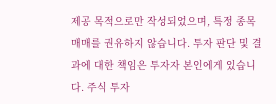제공 목적으로만 작성되었으며, 특정 종목 매매를 권유하지 않습니다. 투자 판단 및 결과에 대한 책임은 투자자 본인에게 있습니다. 주식 투자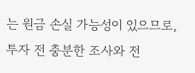는 원금 손실 가능성이 있으므로, 투자 전 충분한 조사와 전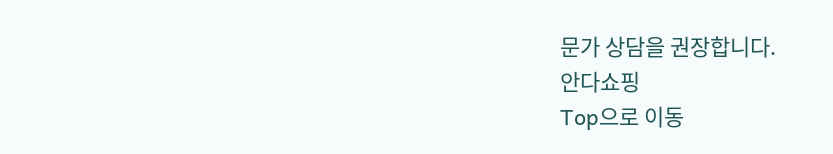문가 상담을 권장합니다.
안다쇼핑
Top으로 이동